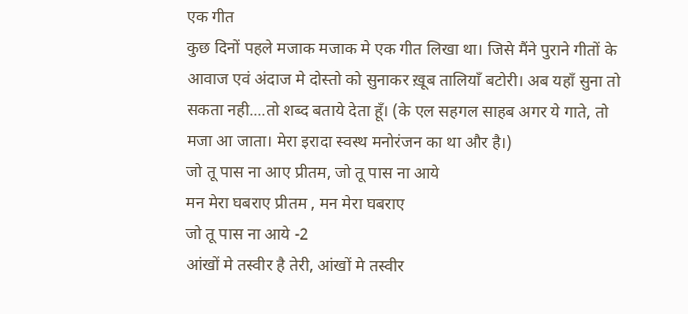एक गीत
कुछ दिनों पहले मजाक मजाक मे एक गीत लिखा था। जिसे मैंने पुराने गीतों के आवाज एवं अंदाज मे दोस्तो को सुनाकर ख़ूब तालियाँ बटोरी। अब यहाँ सुना तो सकता नही....तो शब्द बताये देता हूँ। (के एल सहगल साहब अगर ये गाते, तो मजा आ जाता। मेरा इरादा स्वस्थ मनोरंजन का था और है।)
जो तू पास ना आए प्रीतम, जो तू पास ना आये
मन मेरा घबराए प्रीतम , मन मेरा घबराए
जो तू पास ना आये -2
आंखों मे तस्वीर है तेरी, आंखों मे तस्वीर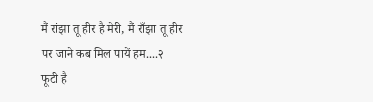मैं रांझा तू हीर है मेरी, मैं राँझा तू हीर
पर जाने कब मिल पायें हम....२
फूटी है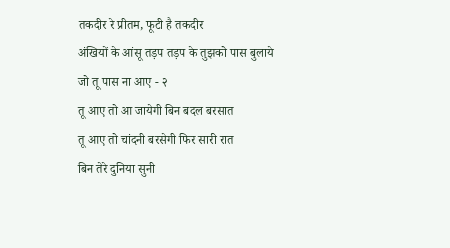तकदीर रे प्रीतम, फूटी है तकदीर
अंखियों के आंसू तड़प तड़प के तुझको पास बुलाये
जो तू पास ना आए - २
तू आए तो आ जायेगी बिन बदल बरसात
तू आए तो चांदनी बरसेगी फिर सारी रात
बिन तेरे दुनिया सुनी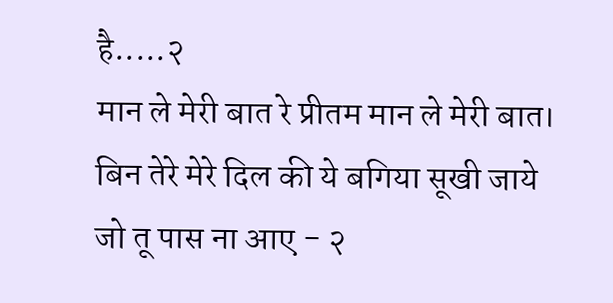है.....२
मान ले मेरी बात रे प्रीतम मान ले मेरी बात।
बिन तेरे मेरे दिल की ये बगिया सूखी जाये
जो तू पास ना आए - २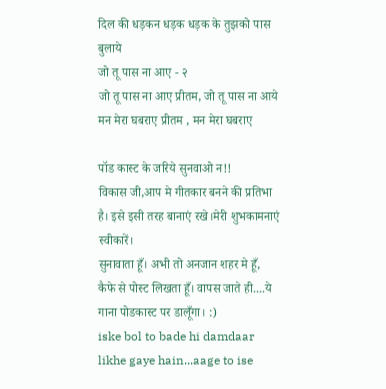दिल की धड़कन धड़क धड़क के तुझको पास बुलाये
जो तू पास ना आए - २
जो तू पास ना आए प्रीतम, जो तू पास ना आये
मन मेरा घबराए प्रीतम , मन मेरा घबराए

पॉड कास्ट के जरिये सुनवाओ न!!
विकास जी,आप मे गीतकार बनने की प्रतिभा है। इसे इसी तरह बानाएं रखे।मेरी शुभकामनाएं स्वीकारें।
सुनावाता हूँ। अभी तो अनजान शहर मे हूँ, कैफे से पोस्ट लिखता हूँ। वापस जाते ही....ये गाना पोडकास्ट पर डालूँगा। :)
iske bol to bade hi damdaar likhe gaye hain...aage to ise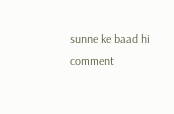sunne ke baad hi comment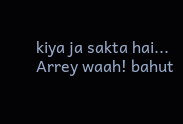kiya ja sakta hai...
Arrey waah! bahut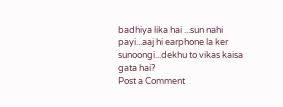badhiya lika hai ...sun nahi payi...aaj hi earphone la ker sunoongi...dekhu to vikas kaisa gata hai?
Post a Comment